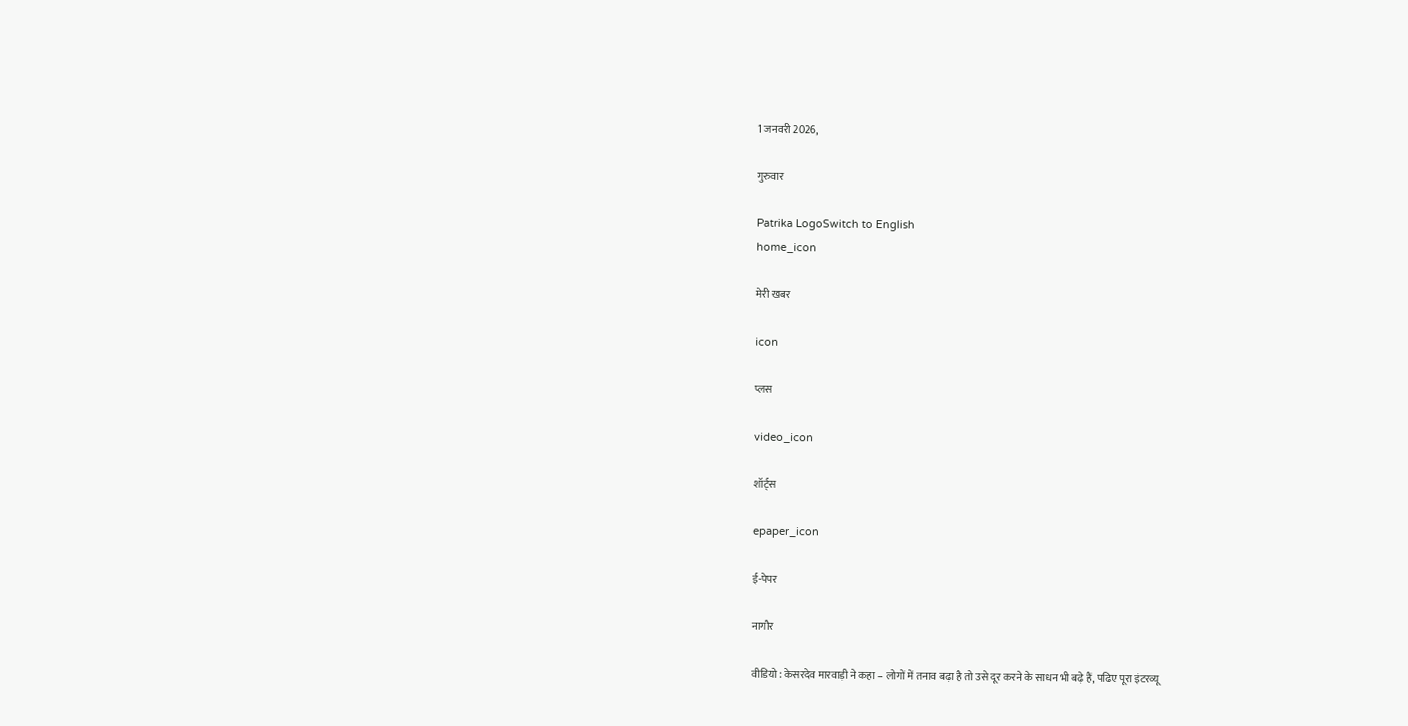1 जनवरी 2026,

गुरुवार

Patrika LogoSwitch to English
home_icon

मेरी खबर

icon

प्लस

video_icon

शॉर्ट्स

epaper_icon

ई-पेपर

नागौर

वीडियो : केसरदेव मारवाड़ी ने कहा – लोगों में तनाव बढ़ा है तो उसे दूर करने के साधन भी बढ़े हैं, पढिए पूरा इंटरव्यू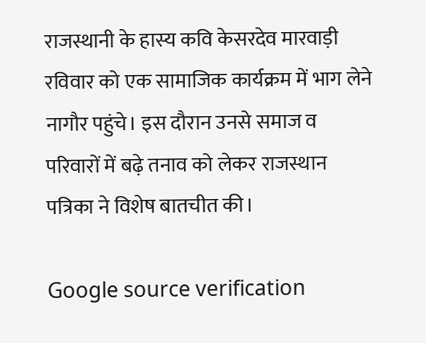राजस्थानी के हास्य कवि केसरदेव मारवाड़ी रविवार को एक सामाजिक कार्यक्रम में भाग लेने नागौर पहुंचे। इस दौरान उनसे समाज व परिवारों में बढ़े तनाव को लेकर राजस्थान पत्रिका ने विशेष बातचीत की।

Google source verification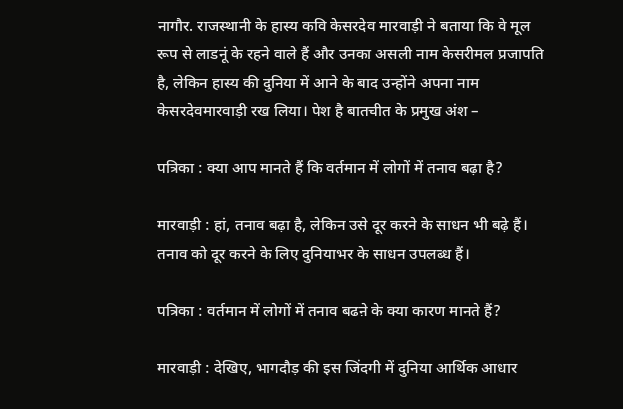नागौर. राजस्थानी के हास्य कवि केसरदेव मारवाड़ी ने बताया कि वे मूल रूप से लाडनूं के रहने वाले हैं और उनका असली नाम केसरीमल प्रजापति है, लेकिन हास्य की दुनिया में आने के बाद उन्होंने अपना नाम केसरदेवमारवाड़ी रख लिया। पेश है बातचीत के प्रमुख अंश –

पत्रिका : क्या आप मानते हैं कि वर्तमान में लोगों में तनाव बढ़ा है?

मारवाड़ी : हां, तनाव बढ़ा है, लेकिन उसे दूर करने के साधन भी बढ़े हैं। तनाव को दूर करने के लिए दुनियाभर के साधन उपलब्ध हैं।

पत्रिका : वर्तमान में लोगों में तनाव बढऩे के क्या कारण मानते हैं?

मारवाड़ी : देखिए, भागदौड़ की इस जिंदगी में दुनिया आर्थिक आधार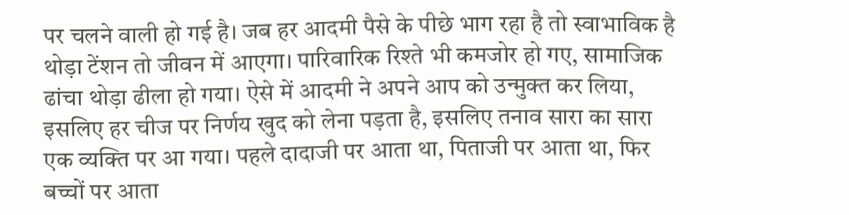पर चलने वाली हो गई है। जब हर आदमी पैसे के पीछे भाग रहा है तो स्वाभाविक है थोड़ा टेंशन तो जीवन में आएगा। पारिवारिक रिश्ते भी कमजोर हो गए, सामाजिक ढांचा थोड़ा ढीला हो गया। ऐसे में आदमी ने अपने आप को उन्मुक्त कर लिया, इसलिए हर चीज पर निर्णय खुद को लेना पड़ता है, इसलिए तनाव सारा का सारा एक व्यक्ति पर आ गया। पहले दादाजी पर आता था, पिताजी पर आता था, फिर बच्चों पर आता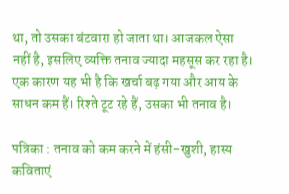था, तो उसका बंटवारा हो जाता था। आजकल ऐसा नहीं है, इसलिए व्यक्ति तनाव ज्यादा महसूस कर रहा है। एक कारण यह भी है कि खर्चा बढ़ गया और आय के साधन कम हैं। रिश्ते टूट रहे हैं, उसका भी तनाव है।

पत्रिका : तनाव को कम करने में हंसी-खुशी, हास्य कविताएं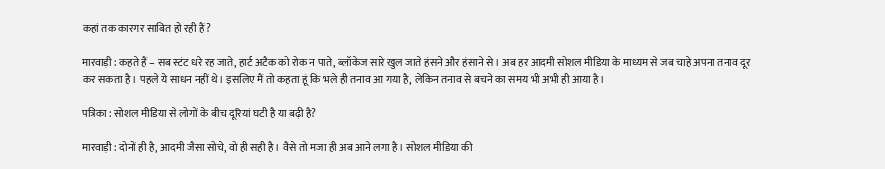कहां तक कारगर साबित हो रही हैं?

मारवाड़ी : कहते हैं – सब स्टंट धरे रह जाते, हार्ट अटैक को रोक न पाते, ब्लॉकेज सारे खुल जाते हंसने और हंसाने से। अब हर आदमी सोशल मीडिया के माध्यम से जब चाहे अपना तनाव दूर कर सकता है। पहले ये साधन नहीं थे। इसलिए मैं तो कहता हूं कि भले ही तनाव आ गया है, लेकिन तनाव से बचने का समय भी अभी ही आया है।

पत्रिका : सोशल मीडिया से लोगों के बीच दूरियां घटी है या बढ़ी है?

मारवाड़ी : दोनों ही है, आदमी जैसा सोचे, वो ही सही है। वैसे तो मजा ही अब आने लगा है। सोशल मीडिया की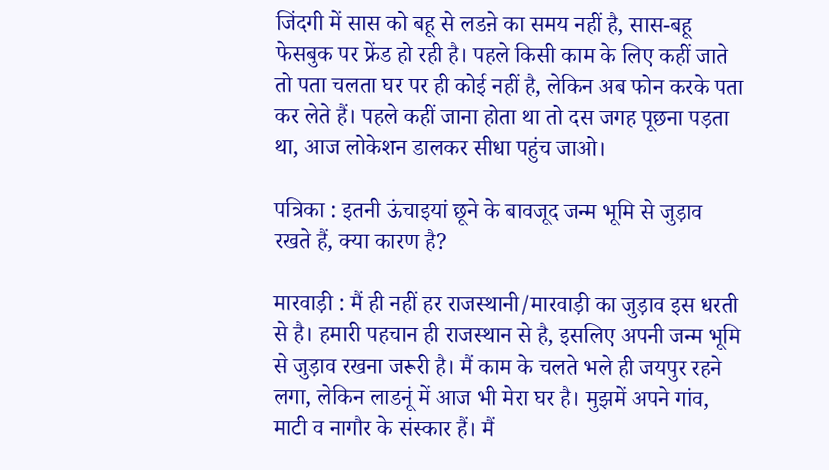जिंदगी में सास को बहू से लडऩे का समय नहीं है, सास-बहू फेसबुक पर फ्रेंड हो रही है। पहले किसी काम के लिए कहीं जाते तो पता चलता घर पर ही कोई नहीं है, लेकिन अब फोन करके पता कर लेते हैं। पहले कहीं जाना होता था तो दस जगह पूछना पड़ता था, आज लोकेशन डालकर सीधा पहुंच जाओ।

पत्रिका : इतनी ऊंचाइयां छूने के बावजूद जन्म भूमि से जुड़ाव रखते हैं, क्या कारण है?

मारवाड़ी : मैं ही नहीं हर राजस्थानी/मारवाड़ी का जुड़ाव इस धरती से है। हमारी पहचान ही राजस्थान से है, इसलिए अपनी जन्म भूमि से जुड़ाव रखना जरूरी है। मैं काम के चलते भले ही जयपुर रहने लगा, लेकिन लाडनूं में आज भी मेरा घर है। मुझमें अपने गांव, माटी व नागौर के संस्कार हैं। मैं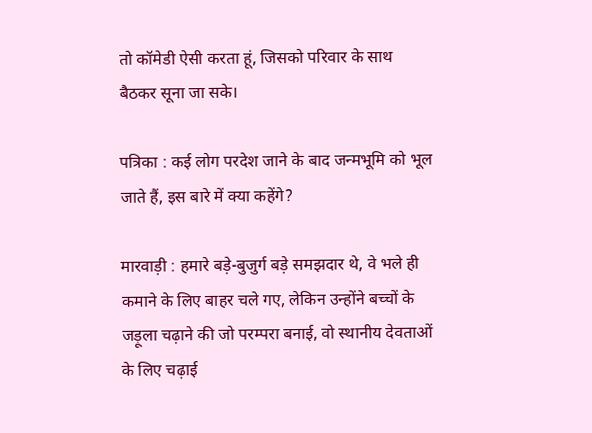तो कॉमेडी ऐसी करता हूं, जिसको परिवार के साथ बैठकर सूना जा सके।

पत्रिका : कई लोग परदेश जाने के बाद जन्मभूमि को भूल जाते हैं, इस बारे में क्या कहेंगे?

मारवाड़ी : हमारे बड़े-बुजुर्ग बड़े समझदार थे, वे भले ही कमाने के लिए बाहर चले गए, लेकिन उन्होंने बच्चों के जड़ूला चढ़ाने की जो परम्परा बनाई, वो स्थानीय देवताओं के लिए चढ़ाई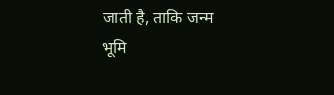जाती है, ताकि जन्म भूमि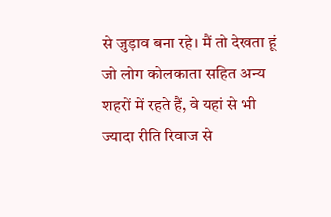से जुड़ाव बना रहे। मैं तो देखता हूं जो लोग कोलकाता सहित अन्य शहरों में रहते हैं, वे यहां से भी ज्यादा रीति रिवाज से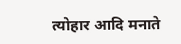त्योहार आदि मनाते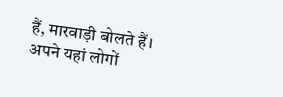हैं, मारवाड़ी बोलते हैं। अपने यहां लोगों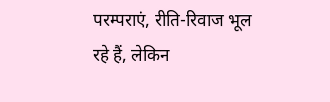परम्पराएं, रीति-रिवाज भूल रहे हैं, लेकिन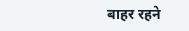बाहर रहने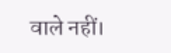वाले नहीं।